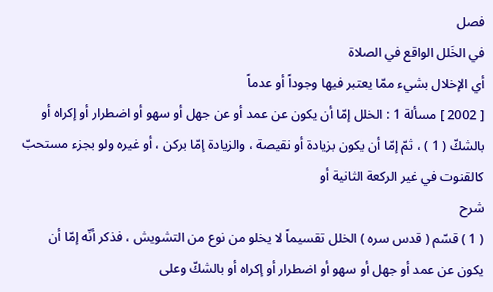فصل
في الخَلل الواقع في الصلاة
أي الإخلال بشيء ممّا يعتبر فيها وجوداً أو عدماً
[ 2002 ] مسألة 1 : الخلل إمّا أن يكون عن عمد أو عن جهل أو سهو أو اضطرار أو إكراه أو بالشكّ ( 1 ) ، ثمّ إمّا أن يكون بزيادة أو نقيصة ، والزيادة إمّا بركن ، أو غيره ولو بجزء مستحبّ كالقنوت في غير الركعة الثانية أو
شرح
( 1 ) قسّم ( قدس سره ) الخلل تقسيماً لا يخلو من نوع من التشويش ، فذكر أنّه إمّا أن يكون عن عمد أو جهل أو سهو أو اضطرار أو إكراه أو بالشكّ وعلى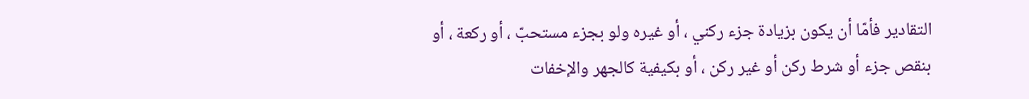التقادير فأمّا أن يكون بزيادة جزء ركني ، أو غيره ولو بجزء مستحبّ ، أو ركعة ، أو بنقص جزء أو شرط ركن أو غير ركن ، أو بكيفية كالجهر والإخفات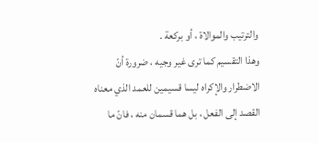والترتيب والموالاة ، أو بركعة .
وهذا التقسيم كما ترى غير وجيه ، ضرورة أنّ الاضطرار والإكراه ليسا قسيمين للعمد الذي معناه القصد إلى الفعل ، بل هما قسمان منه ، فانّ ما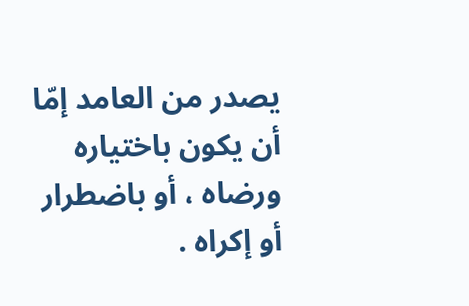يصدر من العامد إمّا أن يكون باختياره ورضاه ، أو باضطرار أو إكراه .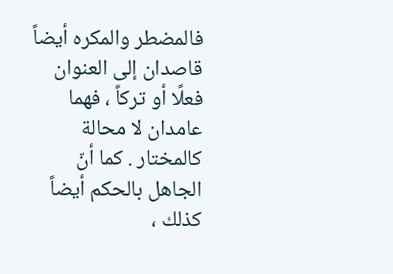فالمضطر والمكره أيضاً قاصدان إلى العنوان فعلًا أو تركاً ، فهما عامدان لا محالة كالمختار . كما أنّ الجاهل بالحكم أيضاً كذلك ،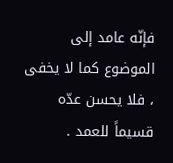فإنّه عامد إلى الموضوع كما لا يخفى ، فلا يحسن عدّه قسيماً للعمد .